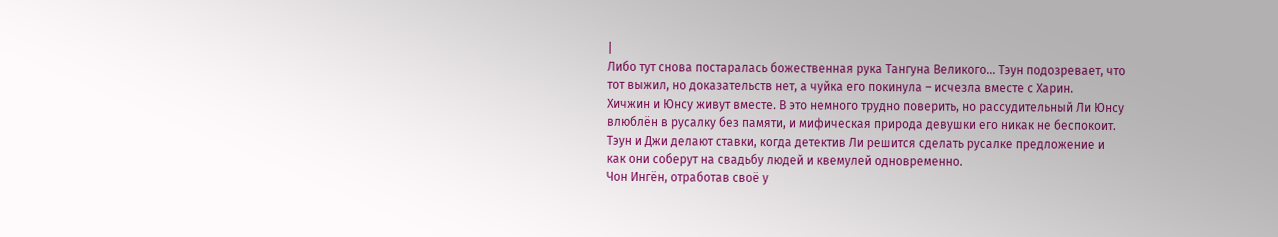|
Либо тут снова постаралась божественная рука Тангуна Великого… Тэун подозревает, что тот выжил, но доказательств нет, а чуйка его покинула – исчезла вместе с Харин.
Хичжин и Юнсу живут вместе. В это немного трудно поверить, но рассудительный Ли Юнсу влюблён в русалку без памяти, и мифическая природа девушки его никак не беспокоит. Тэун и Джи делают ставки, когда детектив Ли решится сделать русалке предложение и как они соберут на свадьбу людей и квемулей одновременно.
Чон Ингён, отработав своё у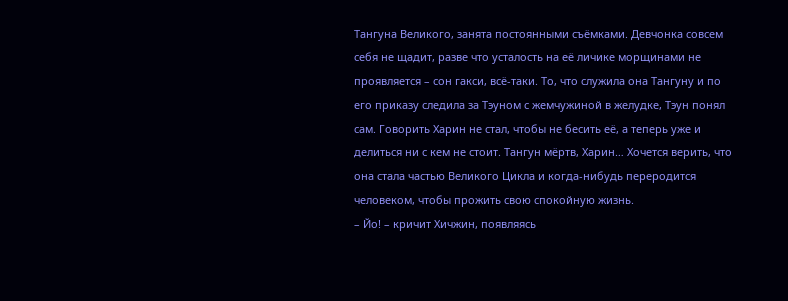Тангуна Великого, занята постоянными съёмками. Девчонка совсем себя не щадит, разве что усталость на её личике морщинами не проявляется – сон гакси, всё-таки. То, что служила она Тангуну и по его приказу следила за Тэуном с жемчужиной в желудке, Тэун понял сам. Говорить Харин не стал, чтобы не бесить её, а теперь уже и делиться ни с кем не стоит. Тангун мёртв, Харин… Хочется верить, что она стала частью Великого Цикла и когда-нибудь переродится человеком, чтобы прожить свою спокойную жизнь.
– Йо! – кричит Хичжин, появляясь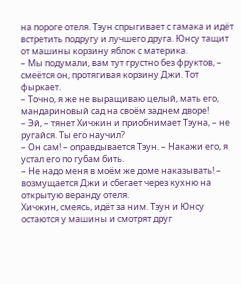на пороге отеля. Тэун спрыгивает с гамака и идёт встретить подругу и лучшего друга. Юнсу тащит от машины корзину яблок с материка.
– Мы подумали, вам тут грустно без фруктов, – смеётся он, протягивая корзину Джи. Тот фыркает.
– Точно, я же не выращиваю целый, мать его, мандариновый сад на своём заднем дворе!
– Эй, – тянет Хичжин и приобнимает Тэуна, – не ругайся. Ты его научил?
– Он сам! – оправдывается Тэун. – Накажи его, я устал его по губам бить.
– Не надо меня в моём же доме наказывать! – возмущается Джи и сбегает через кухню на открытую веранду отеля.
Хичжин, смеясь, идёт за ним. Тэун и Юнсу остаются у машины и смотрят друг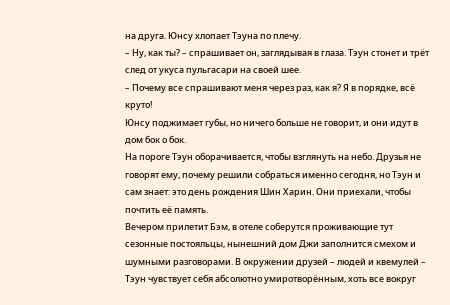на друга. Юнсу хлопает Тэуна по плечу.
– Ну, как ты? – спрашивает он, заглядывая в глаза. Тэун стонет и трёт след от укуса пульгасари на своей шее.
– Почему все спрашивают меня через раз, как я? Я в порядке, всё круто!
Юнсу поджимает губы, но ничего больше не говорит, и они идут в дом бок о бок.
На пороге Тэун оборачивается, чтобы взглянуть на небо. Друзья не говорят ему, почему решили собраться именно сегодня, но Тэун и сам знает: это день рождения Шин Харин. Они приехали, чтобы почтить её память.
Вечером прилетит Бэм, в отеле соберутся проживающие тут сезонные постояльцы, нынешний дом Джи заполнится смехом и шумными разговорами. В окружении друзей – людей и квемулей – Тэун чувствует себя абсолютно умиротворённым, хоть все вокруг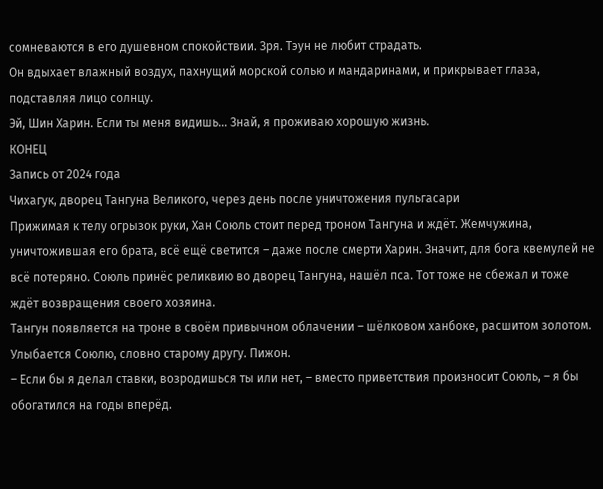сомневаются в его душевном спокойствии. Зря. Тэун не любит страдать.
Он вдыхает влажный воздух, пахнущий морской солью и мандаринами, и прикрывает глаза, подставляя лицо солнцу.
Эй, Шин Харин. Если ты меня видишь… Знай, я проживаю хорошую жизнь.
КОНЕЦ
Запись от 2024 года
Чихагук, дворец Тангуна Великого, через день после уничтожения пульгасари
Прижимая к телу огрызок руки, Хан Союль стоит перед троном Тангуна и ждёт. Жемчужина, уничтожившая его брата, всё ещё светится – даже после смерти Харин. Значит, для бога квемулей не всё потеряно. Союль принёс реликвию во дворец Тангуна, нашёл пса. Тот тоже не сбежал и тоже ждёт возвращения своего хозяина.
Тангун появляется на троне в своём привычном облачении – шёлковом ханбоке, расшитом золотом. Улыбается Союлю, словно старому другу. Пижон.
– Если бы я делал ставки, возродишься ты или нет, – вместо приветствия произносит Союль, – я бы обогатился на годы вперёд.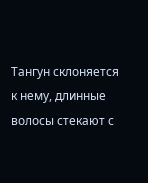Тангун склоняется к нему, длинные волосы стекают с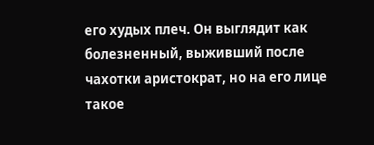его худых плеч. Он выглядит как болезненный, выживший после чахотки аристократ, но на его лице такое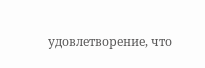удовлетворение, что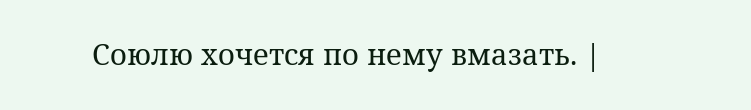Союлю хочется по нему вмазать. |